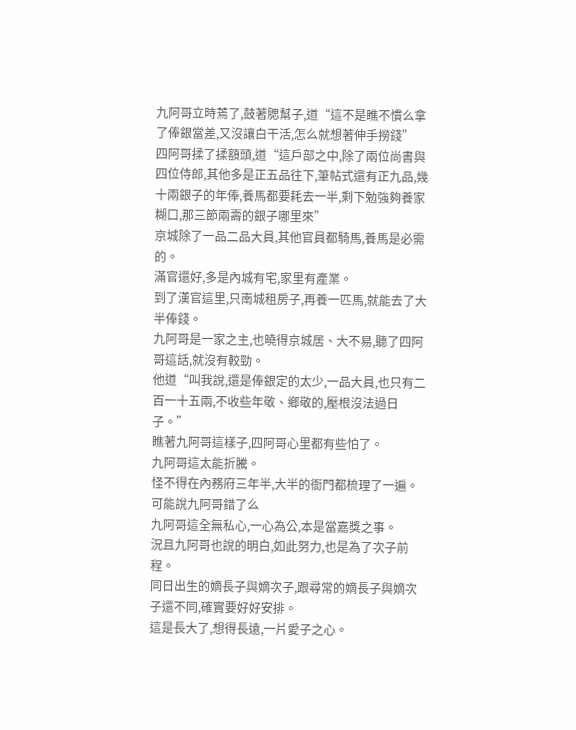九阿哥立時蔫了,鼓著腮幫子,道“這不是瞧不慣么拿了俸銀當差,又沒讓白干活,怎么就想著伸手撈錢”
四阿哥揉了揉額頭,道“這戶部之中,除了兩位尚書與四位侍郎,其他多是正五品往下,筆帖式還有正九品,幾十兩銀子的年俸,養馬都要耗去一半,剩下勉強夠養家糊口,那三節兩壽的銀子哪里來”
京城除了一品二品大員,其他官員都騎馬,養馬是必需的。
滿官還好,多是內城有宅,家里有產業。
到了漢官這里,只南城租房子,再養一匹馬,就能去了大半俸錢。
九阿哥是一家之主,也曉得京城居、大不易,聽了四阿哥這話,就沒有較勁。
他道“叫我說,還是俸銀定的太少,一品大員,也只有二百一十五兩,不收些年敬、鄉敬的,壓根沒法過日子。”
瞧著九阿哥這樣子,四阿哥心里都有些怕了。
九阿哥這太能折騰。
怪不得在內務府三年半,大半的衙門都梳理了一遍。
可能說九阿哥錯了么
九阿哥這全無私心,一心為公,本是當嘉獎之事。
況且九阿哥也說的明白,如此努力,也是為了次子前程。
同日出生的嫡長子與嫡次子,跟尋常的嫡長子與嫡次子還不同,確實要好好安排。
這是長大了,想得長遠,一片愛子之心。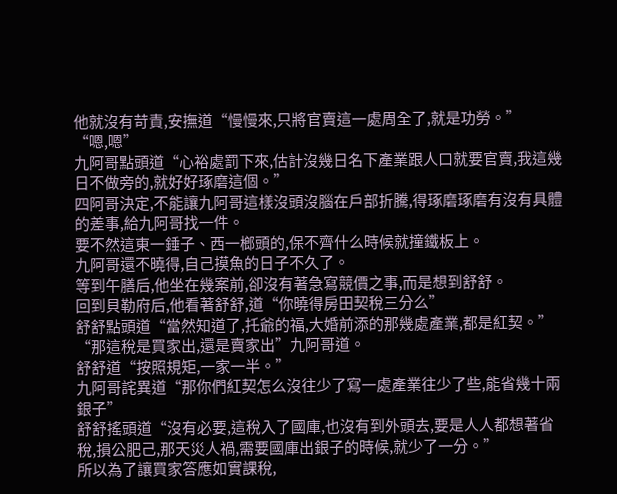他就沒有苛責,安撫道“慢慢來,只將官賣這一處周全了,就是功勞。”
“嗯,嗯”
九阿哥點頭道“心裕處罰下來,估計沒幾日名下產業跟人口就要官賣,我這幾日不做旁的,就好好琢磨這個。”
四阿哥決定,不能讓九阿哥這樣沒頭沒腦在戶部折騰,得琢磨琢磨有沒有具體的差事,給九阿哥找一件。
要不然這東一錘子、西一榔頭的,保不齊什么時候就撞鐵板上。
九阿哥還不曉得,自己摸魚的日子不久了。
等到午膳后,他坐在幾案前,卻沒有著急寫競價之事,而是想到舒舒。
回到貝勒府后,他看著舒舒,道“你曉得房田契稅三分么”
舒舒點頭道“當然知道了,托爺的福,大婚前添的那幾處產業,都是紅契。”
“那這稅是買家出,還是賣家出”九阿哥道。
舒舒道“按照規矩,一家一半。”
九阿哥詫異道“那你們紅契怎么沒往少了寫一處產業往少了些,能省幾十兩銀子”
舒舒搖頭道“沒有必要,這稅入了國庫,也沒有到外頭去,要是人人都想著省稅,損公肥己,那天災人禍,需要國庫出銀子的時候,就少了一分。”
所以為了讓買家答應如實課稅,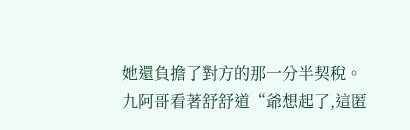她還負擔了對方的那一分半契稅。
九阿哥看著舒舒道“爺想起了,這匿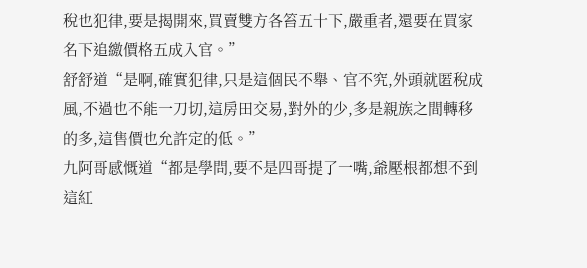稅也犯律,要是揭開來,買賣雙方各笞五十下,嚴重者,還要在買家名下追繳價格五成入官。”
舒舒道“是啊,確實犯律,只是這個民不舉、官不究,外頭就匿稅成風,不過也不能一刀切,這房田交易,對外的少,多是親族之間轉移的多,這售價也允許定的低。”
九阿哥感慨道“都是學問,要不是四哥提了一嘴,爺壓根都想不到這紅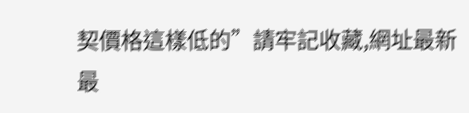契價格這樣低的”請牢記收藏,網址最新最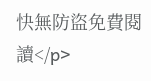快無防盜免費閱讀</p>